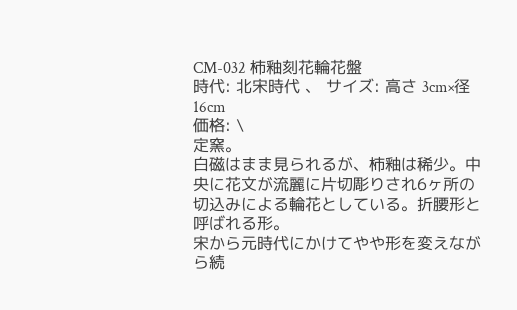CM-032 柿釉刻花輪花盤
時代: 北宋時代 、 サイズ: 高さ 3cm×径 16cm
価格: \
定窯。
白磁はまま見られるが、柿釉は稀少。中央に花文が流麗に片切彫りされ6ヶ所の切込みによる輪花としている。折腰形と呼ばれる形。
宋から元時代にかけてやや形を変えながら続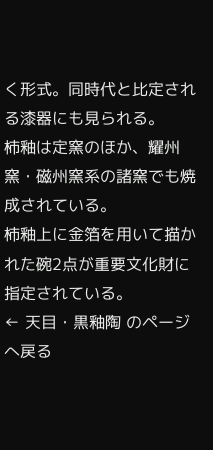く形式。同時代と比定される漆器にも見られる。
柿釉は定窯のほか、耀州窯・磁州窯系の諸窯でも焼成されている。
柿釉上に金箔を用いて描かれた碗2点が重要文化財に指定されている。
← 天目・黒釉陶 のページへ戻る